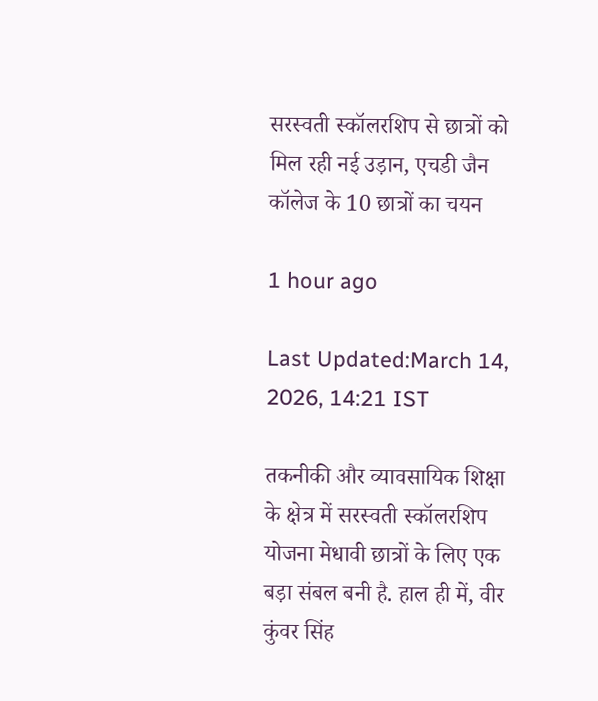सरस्वती स्कॉलरशिप से छात्रों को मिल रही नई उड़ान, एचडी जैन कॉलेज के 10 छात्रों का चयन

1 hour ago

Last Updated:March 14, 2026, 14:21 IST

तकनीकी और व्यावसायिक शिक्षा के क्षेत्र में सरस्वती स्कॉलरशिप योजना मेधावी छात्रों के लिए एक बड़ा संबल बनी है. हाल ही में, वीर कुंवर सिंह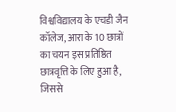विश्वविद्यालय के एचडी जैन कॉलेज, आरा के 10 छात्रों का चयन इस प्रतिष्ठित छात्रवृत्ति के लिए हुआ है, जिससे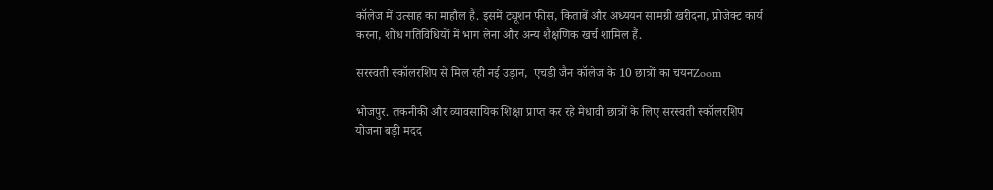कॉलेज में उत्साह का माहौल है. इसमें ट्यूशन फीस, किताबें और अध्ययन सामग्री खरीदना, प्रोजेक्ट कार्य करना, शोध गतिविधियों में भाग लेना और अन्य शैक्षणिक खर्च शामिल हैं.

सरस्वती स्कॉलरशिप से मिल रही नई उड़ान,  एचडी जैन कॉलेज के 10 छात्रों का चयनZoom

भोजपुर. तकनीकी और व्यावसायिक शिक्षा प्राप्त कर रहे मेधावी छात्रों के लिए सरस्वती स्कॉलरशिप योजना बड़ी मदद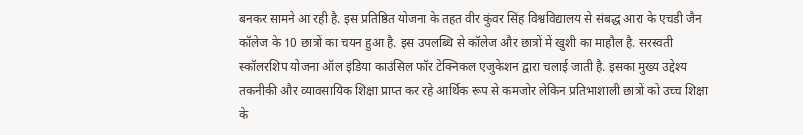बनकर सामने आ रही है. इस प्रतिष्ठित योजना के तहत वीर कुंवर सिंह विश्वविद्यालय से संबद्ध आरा के एचडी जैन कॉलेज के 10 छात्रों का चयन हुआ है. इस उपलब्धि से कॉलेज और छात्रों में खुशी का माहौल है. सरस्वती स्कॉलरशिप योजना ऑल इंडिया काउंसिल फॉर टेक्निकल एजुकेशन द्वारा चलाई जाती है. इसका मुख्य उद्देश्य तकनीकी और व्यावसायिक शिक्षा प्राप्त कर रहे आर्थिक रूप से कमजोर लेकिन प्रतिभाशाली छात्रों को उच्च शिक्षा के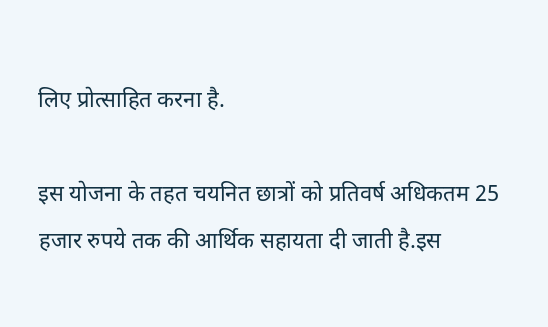लिए प्रोत्साहित करना है.

इस योजना के तहत चयनित छात्रों को प्रतिवर्ष अधिकतम 25 हजार रुपये तक की आर्थिक सहायता दी जाती है.इस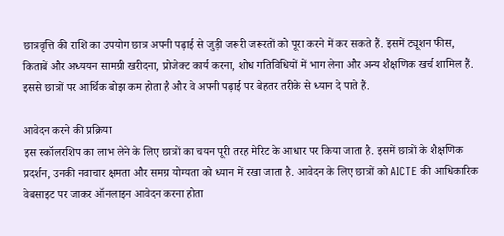छात्रवृत्ति की राशि का उपयोग छात्र अपनी पढ़ाई से जुड़ी जरूरी जरूरतों को पूरा करने में कर सकते हैं. इसमें ट्यूशन फीस, किताबें और अध्ययन सामग्री खरीदना, प्रोजेक्ट कार्य करना, शोध गतिविधियों में भाग लेना और अन्य शैक्षणिक खर्च शामिल हैं. इससे छात्रों पर आर्थिक बोझ कम होता है और वे अपनी पढ़ाई पर बेहतर तरीके से ध्यान दे पाते हैं.

आवेदन करने की प्रक्रिया
इस स्कॉलरशिप का लाभ लेने के लिए छात्रों का चयन पूरी तरह मेरिट के आधार पर किया जाता है. इसमें छात्रों के शैक्षणिक प्रदर्शन, उनकी नवाचार क्षमता और समग्र योग्यता को ध्यान में रखा जाता है. आवेदन के लिए छात्रों को AICTE की आधिकारिक वेबसाइट पर जाकर ऑनलाइन आवेदन करना होता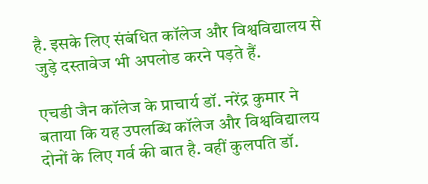है. इसके लिए संबंधित कॉलेज और विश्वविद्यालय से जुड़े दस्तावेज भी अपलोड करने पड़ते हैं.

एचडी जैन कॉलेज के प्राचार्य डॉ. नरेंद्र कुमार ने बताया कि यह उपलब्धि कॉलेज और विश्वविद्यालय दोनों के लिए गर्व की बात है. वहीं कुलपति डॉ.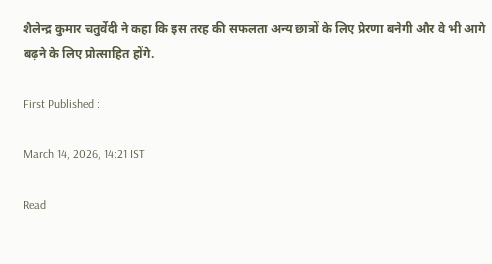शैलेन्द्र कुमार चतुर्वेदी ने कहा कि इस तरह की सफलता अन्य छात्रों के लिए प्रेरणा बनेगी और वे भी आगे बढ़ने के लिए प्रोत्साहित होंगे.

First Published :

March 14, 2026, 14:21 IST

Read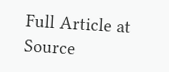Full Article at Source